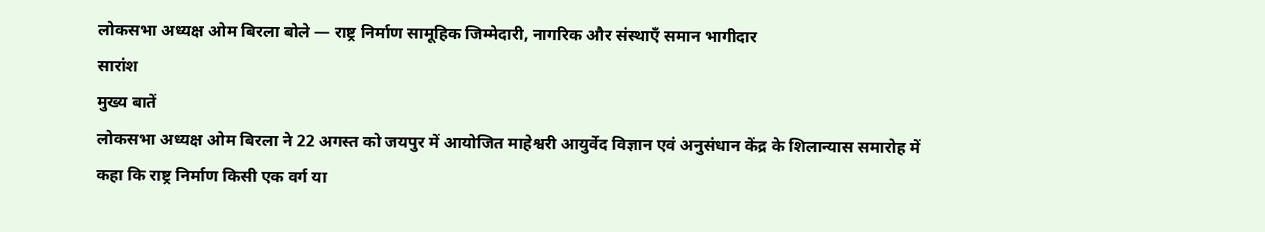लोकसभा अध्यक्ष ओम बिरला बोले — राष्ट्र निर्माण सामूहिक जिम्मेदारी, नागरिक और संस्थाएँ समान भागीदार
सारांश
मुख्य बातें
लोकसभा अध्यक्ष ओम बिरला ने 22 अगस्त को जयपुर में आयोजित माहेश्वरी आयुर्वेद विज्ञान एवं अनुसंधान केंद्र के शिलान्यास समारोह में कहा कि राष्ट्र निर्माण किसी एक वर्ग या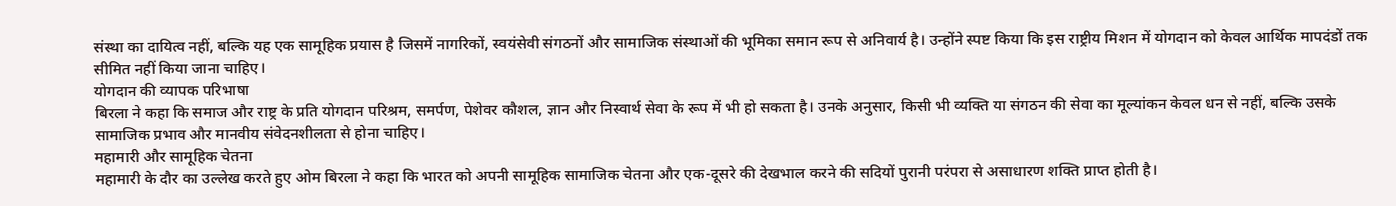संस्था का दायित्व नहीं, बल्कि यह एक सामूहिक प्रयास है जिसमें नागरिकों, स्वयंसेवी संगठनों और सामाजिक संस्थाओं की भूमिका समान रूप से अनिवार्य है। उन्होंने स्पष्ट किया कि इस राष्ट्रीय मिशन में योगदान को केवल आर्थिक मापदंडों तक सीमित नहीं किया जाना चाहिए।
योगदान की व्यापक परिभाषा
बिरला ने कहा कि समाज और राष्ट्र के प्रति योगदान परिश्रम, समर्पण, पेशेवर कौशल, ज्ञान और निस्वार्थ सेवा के रूप में भी हो सकता है। उनके अनुसार, किसी भी व्यक्ति या संगठन की सेवा का मूल्यांकन केवल धन से नहीं, बल्कि उसके सामाजिक प्रभाव और मानवीय संवेदनशीलता से होना चाहिए।
महामारी और सामूहिक चेतना
महामारी के दौर का उल्लेख करते हुए ओम बिरला ने कहा कि भारत को अपनी सामूहिक सामाजिक चेतना और एक-दूसरे की देखभाल करने की सदियों पुरानी परंपरा से असाधारण शक्ति प्राप्त होती है।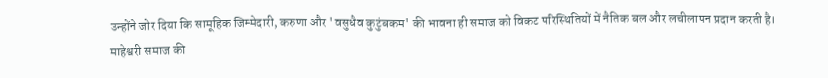उन्होंने जोर दिया कि सामूहिक जिम्मेदारी, करुणा और 'वसुधैव कुटुंबकम' की भावना ही समाज को विकट परिस्थितियों में नैतिक बल और लचीलापन प्रदान करती है।
माहेश्वरी समाज की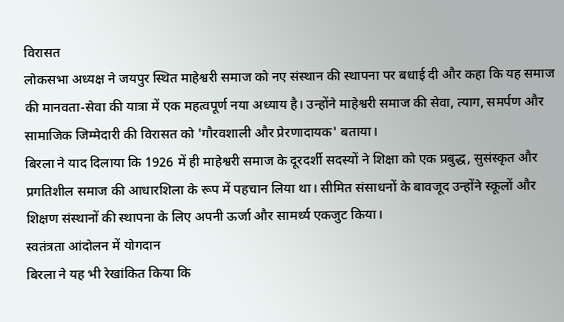विरासत
लोकसभा अध्यक्ष ने जयपुर स्थित माहेश्वरी समाज को नए संस्थान की स्थापना पर बधाई दी और कहा कि यह समाज की मानवता-सेवा की यात्रा में एक महत्वपूर्ण नया अध्याय है। उन्होंने माहेश्वरी समाज की सेवा, त्याग, समर्पण और सामाजिक जिम्मेदारी की विरासत को 'गौरवशाली और प्रेरणादायक' बताया।
बिरला ने याद दिलाया कि 1926 में ही माहेश्वरी समाज के दूरदर्शी सदस्यों ने शिक्षा को एक प्रबुद्ध, सुसंस्कृत और प्रगतिशील समाज की आधारशिला के रूप में पहचान लिया था। सीमित संसाधनों के बावजूद उन्होंने स्कूलों और शिक्षण संस्थानों की स्थापना के लिए अपनी ऊर्जा और सामर्थ्य एकजुट किया।
स्वतंत्रता आंदोलन में योगदान
बिरला ने यह भी रेखांकित किया कि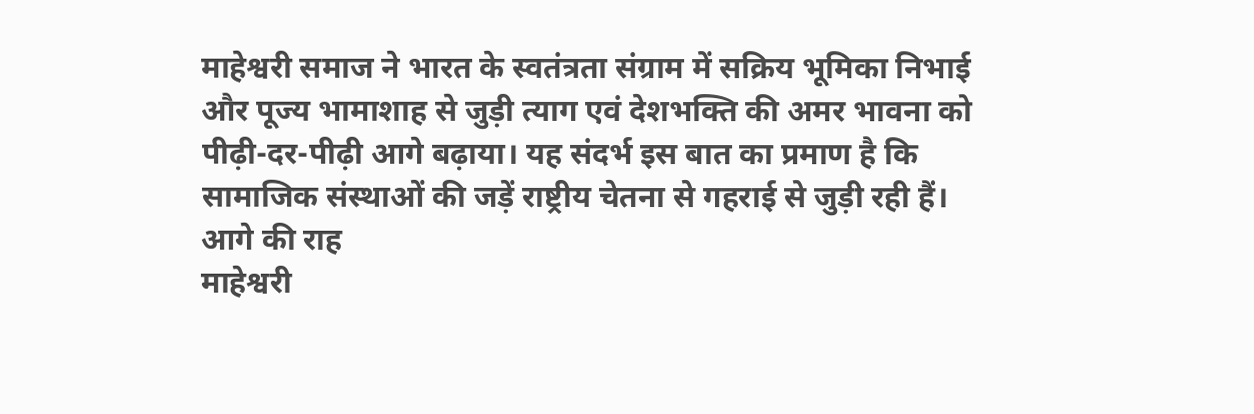माहेश्वरी समाज ने भारत के स्वतंत्रता संग्राम में सक्रिय भूमिका निभाई और पूज्य भामाशाह से जुड़ी त्याग एवं देशभक्ति की अमर भावना को पीढ़ी-दर-पीढ़ी आगे बढ़ाया। यह संदर्भ इस बात का प्रमाण है कि सामाजिक संस्थाओं की जड़ें राष्ट्रीय चेतना से गहराई से जुड़ी रही हैं।
आगे की राह
माहेश्वरी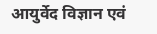आयुर्वेद विज्ञान एवं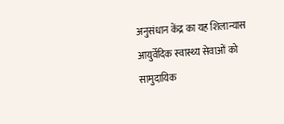अनुसंधान केंद्र का यह शिलान्यास आयुर्वेदिक स्वास्थ्य सेवाओं को सामुदायिक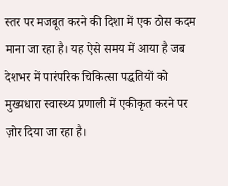स्तर पर मजबूत करने की दिशा में एक ठोस कदम माना जा रहा है। यह ऐसे समय में आया है जब देशभर में पारंपरिक चिकित्सा पद्धतियों को मुख्यधारा स्वास्थ्य प्रणाली में एकीकृत करने पर ज़ोर दिया जा रहा है।